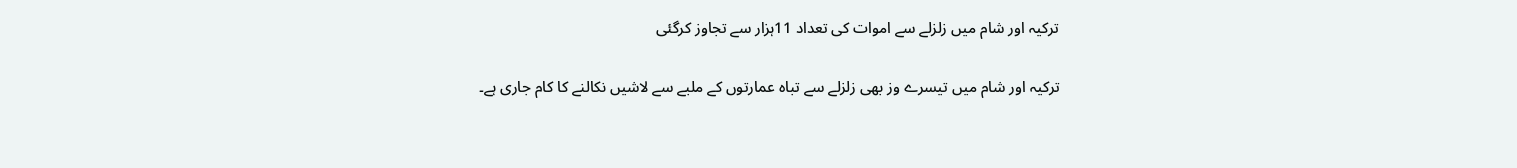ترکیہ اور شام میں زلزلے سے اموات کی تعداد 11ہزار سے تجاوز کرگئی

ترکیہ اور شام میں تیسرے وز بھی زلزلے سے تباہ عمارتوں کے ملبے سے لاشیں نکالنے کا کام جاری ہے۔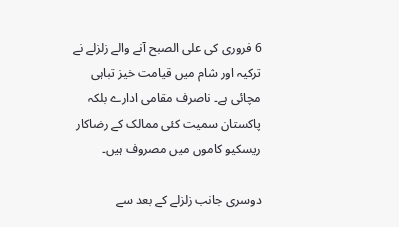6 فروری کی علی الصبح آنے والے زلزلے نے ترکیہ اور شام میں قیامت خیز تباہی مچائی ہے۔ ناصرف مقامی ادارے بلکہ پاکستان سمیت کئی ممالک کے رضاکار ریسکیو کاموں میں مصروف ہیں۔

دوسری جانب زلزلے کے بعد سے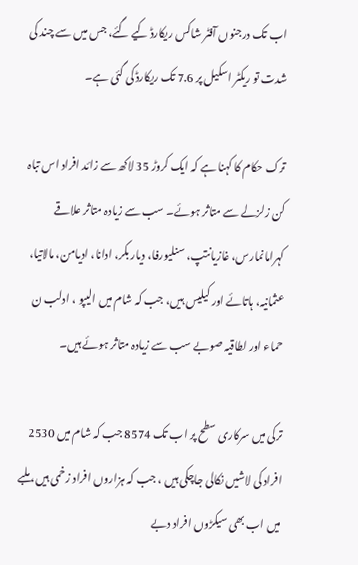اب تک درجنوں آفٹر شاکس ریکارڈ کیے گئے، جس میں سے چند کی شدت تو ریکٹر اسکیل پر 7.6 تک ریکارڈ کی گئی ہے۔

ترک حکام کا کہنا ہے کہ ایک کروڑ 35 لاکھ سے زائد افراد اس تباہ کن زلزلے سے متاثر ہوئے۔ سب سے زیادہ متاثر علاقے کہرامانمارس، غازیانتپ، سنلیورفا، دیار بکر، ادانا، ادیامن، مالاتیا، عثمانیہ، ہاتائے اور کیلیس ہیں، جب کہ شام میں الیپو ، ادلب ن حماء اور لطاقیہ صوبے سب سے زیادہ متاثر ہوئے ہیں۔

ترکی میں سرکاری سطح پر اب تک 8574 جب کہ شام میں 2530 افراد کی لاشیں نکالی جاچکی ہیں ، جب کہ ہزاروں افراد زخمی ہیں، ملبے میں اب بھی سیکڑوں افراد دبے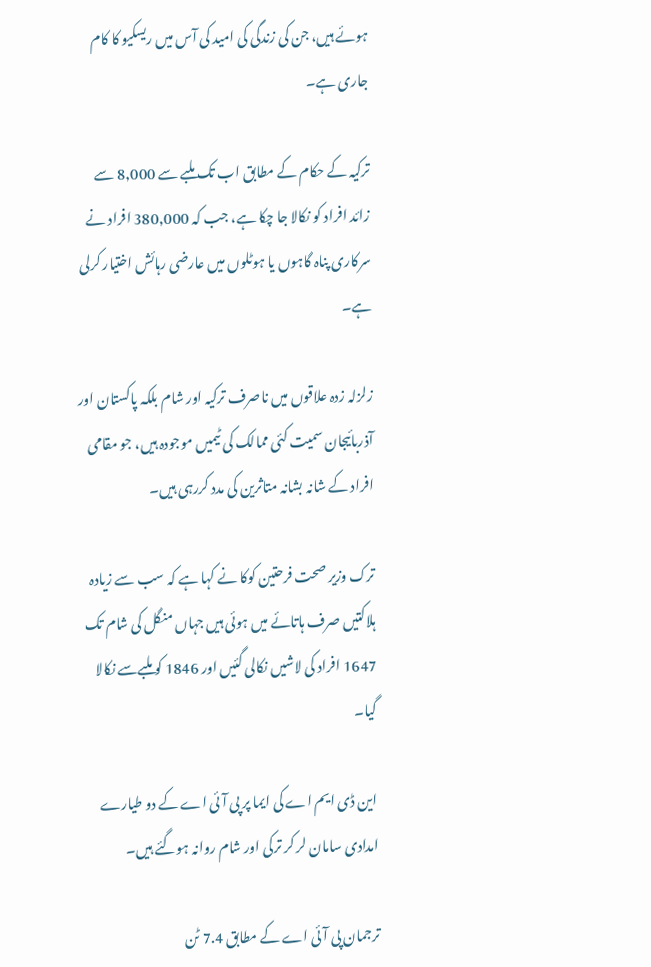ہوئے ہیں، جن کی زندگی کی امید کی آس میں ریسکیو کا کام جاری ہے۔

ترکیہ کے حکام کے مطابق اب تک ملبے سے 8,000 سے زائد افراد کو نکالا جا چکا ہے، جب کہ 380,000 افراد نے سرکاری پناہ گاہوں یا ہوٹلوں میں عارضی رہائش اختیار کرلی ہے۔

زلزلہ زدہ علاقوں میں ناصرف ترکیہ اور شام بلکہ پاکستان اور آذربائیجان سمیت کئی ممالک کی ٹیمیں موجودہ ہیں، جو مقامی افراد کے شانہ بشانہ متاثرین کی مدد کررہی ہیں۔

ترک وزیر صحت فرحتین کوکا نے کہا ہے کہ سب سے زیادہ ہلاکتیں صرف ہاتائے میں ہوئی ہیں جہاں منگل کی شام تک 1647 افراد کی لاشیں نکالی گئیں اور 1846 کو ملبےسے نکالا گیا۔

این ڈی ایم اے کی ایما پر پی آئی اے کے دو طیارے امدادی سامان لر کر ترکی اور شام روانہ ہوگئے ہیں۔

ترجمان پی آئی اے کے مطابق 7.4 ٹن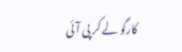کارگو لے کر پی آئی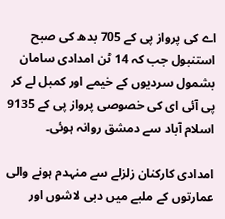اے کی پرواز پی کے 705 بدھ کی صبح استنبول جب کہ 14 ٹن امدادی سامان بشمول سردیوں کے خیمے اور کمبل لے کر پی آئی ای کی خصوصی پرواز پی کے 9135 اسلام آباد سے دمشق روانہ ہوئی۔

امدادی کارکنان زلزلے سے منہدم ہونے والی عمارتوں کے ملبے میں دبی لاشوں اور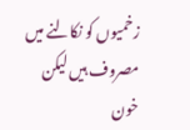زخمیوں کو نکالنے میں مصروف ہیں لیکن خون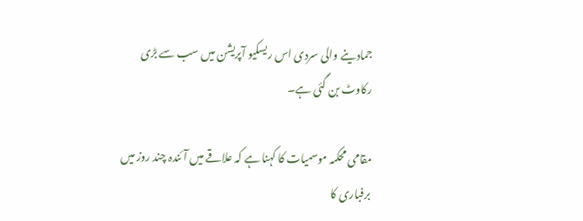جمادینے والی سردی اس ریسکیو آپریشن میں سب سے بڑی رکاوٹ بن گئی ہے۔

مقامی محکمہ موسمیات کا کہنا ہے کہ علاقے میں آئندہ چند روز میں برفباری کا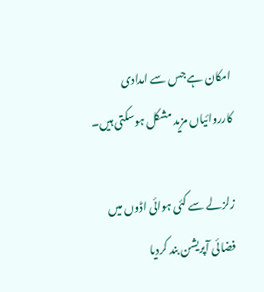امکان ہے جس سے امدادی کارروائیاں مزید مشکل ہوسکتی ہیں۔

زلزلے سے کئی ہوائی اڈوں میں فضائی آپریشن بند کردیا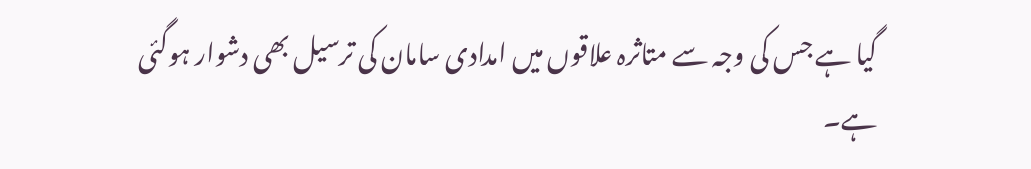گیا ہے جس کی وجہ سے متاثرہ علاقوں میں امدادی سامان کی ترسیل بھی دشوار ہوگئی ہے۔